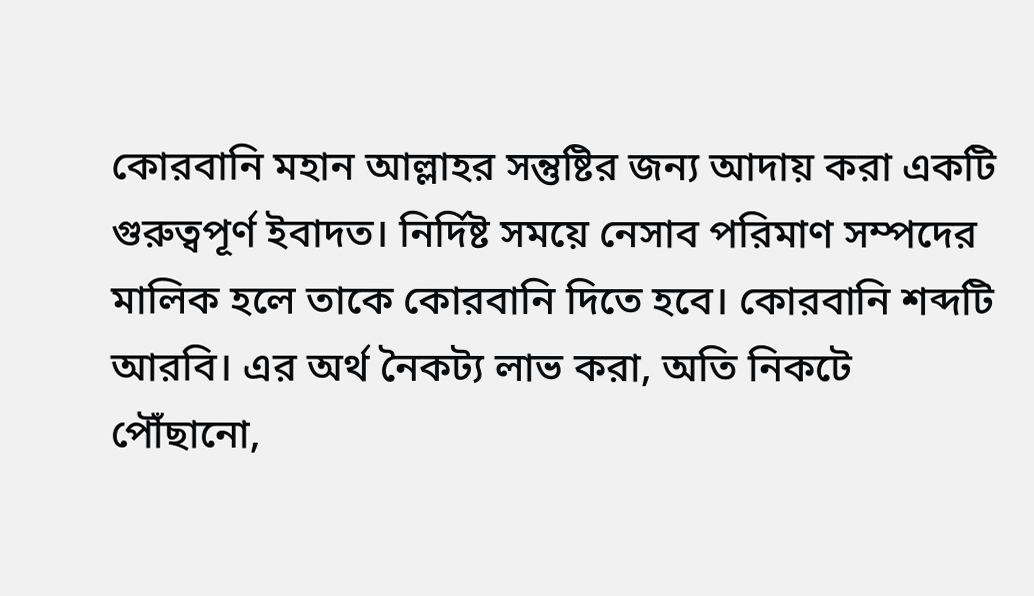কোরবানি মহান আল্লাহর সন্তুষ্টির জন্য আদায় করা একটি গুরুত্বপূর্ণ ইবাদত। নির্দিষ্ট সময়ে নেসাব পরিমাণ সম্পদের মালিক হলে তাকে কোরবানি দিতে হবে। কোরবানি শব্দটি আরবি। এর অর্থ নৈকট্য লাভ করা, অতি নিকটে পৌঁছানো,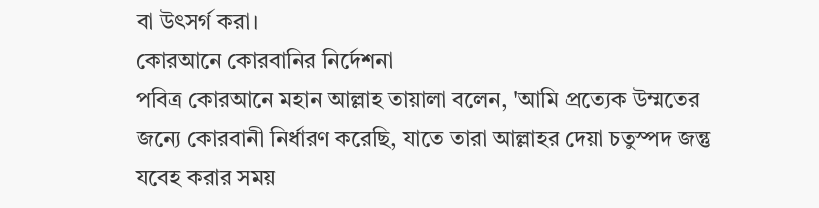বা উৎসর্গ করা।
কোরআনে কোরবানির নির্দেশনা
পবিত্র কোরআনে মহান আল্লাহ তায়ালা বলেন, 'আমি প্রত্যেক উম্মতের জন্যে কোরবানী নির্ধারণ করেছি, যাতে তারা আল্লাহর দেয়া চতুস্পদ জন্তু যবেহ করার সময়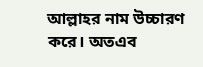আল্লাহর নাম উচ্চারণ করে। অতএব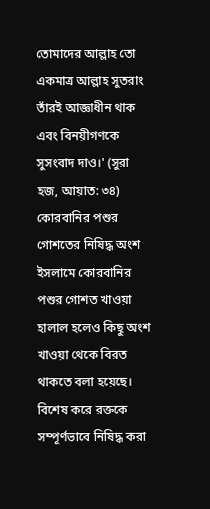তোমাদের আল্লাহ তো একমাত্র আল্লাহ সুতরাং তাঁরই আজ্ঞাধীন থাক এবং বিনয়ীগণকে সুসংবাদ দাও।' (সুরা হজ, আয়াত: ৩৪)
কোরবানির পশুর গোশতের নিষিদ্ধ অংশ
ইসলামে কোরবানির পশুর গোশত খাওয়া হালাল হলেও কিছু অংশ খাওয়া থেকে বিরত থাকতে বলা হয়েছে। বিশেষ করে রক্তকে সম্পূর্ণভাবে নিষিদ্ধ করা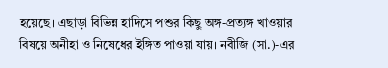হয়েছে। এছাড়া বিভিন্ন হাদিসে পশুর কিছু অঙ্গ-প্রত্যঙ্গ খাওয়ার বিষয়ে অনীহা ও নিষেধের ইঙ্গিত পাওয়া যায়। নবীজি (সা.)-এর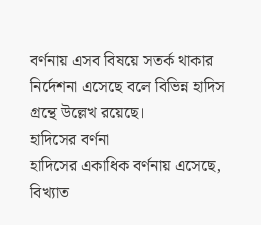বর্ণনায় এসব বিষয়ে সতর্ক থাকার নির্দেশনা এসেছে বলে বিভিন্ন হাদিস গ্রন্থে উল্লেখ রয়েছে।
হাদিসের বর্ণনা
হাদিসের একাধিক বর্ণনায় এসেছে, বিখ্যাত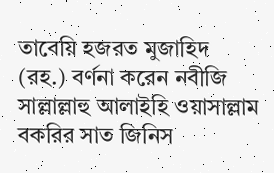তাবেয়ি হজরত মুজাহিদ (রহ.) বর্ণনা করেন নবীজি সাল্লাল্লাহু আলাইহি ওয়াসাল্লাম বকরির সাত জিনিস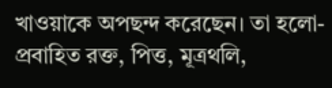খাওয়াকে অপছন্দ করেছেন। তা হলো- প্রবাহিত রক্ত, পিত্ত, মূত্রথলি,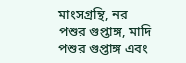মাংসগ্রন্থি, নর পশুর গুপ্তাঙ্গ, মাদি পশুর গুপ্তাঙ্গ এবং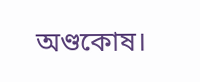অণ্ডকোষ।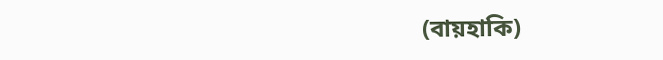(বায়হাকি)